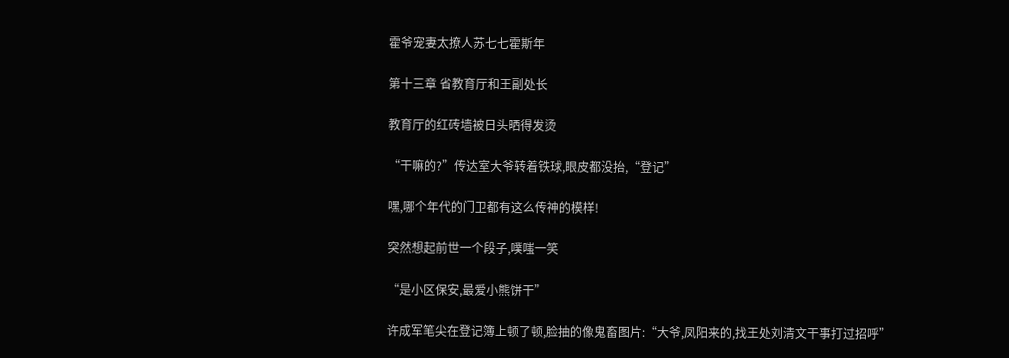霍爷宠妻太撩人苏七七霍斯年

第十三章 省教育厅和王副处长

教育厅的红砖墙被日头晒得发烫

“干嘛的?”传达室大爷转着铁球,眼皮都没抬,“登记”

嘿,哪个年代的门卫都有这么传神的模样!

突然想起前世一个段子,噗嗤一笑

“是小区保安,最爱小熊饼干”

许成军笔尖在登记簿上顿了顿,脸抽的像鬼畜图片:“大爷,凤阳来的,找王处刘清文干事打过招呼”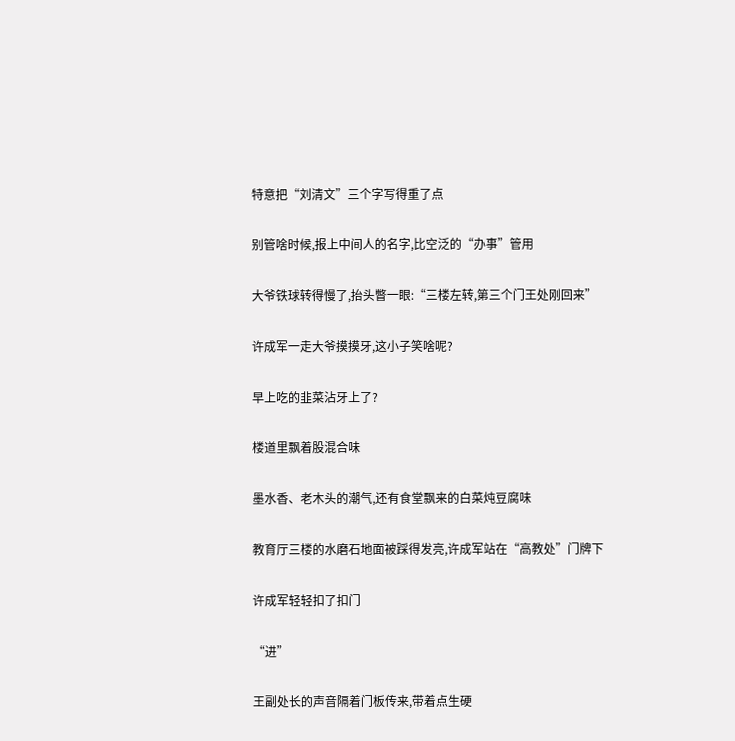特意把“刘清文”三个字写得重了点

别管啥时候,报上中间人的名字,比空泛的“办事”管用

大爷铁球转得慢了,抬头瞥一眼:“三楼左转,第三个门王处刚回来”

许成军一走大爷摸摸牙,这小子笑啥呢?

早上吃的韭菜沾牙上了?

楼道里飘着股混合味

墨水香、老木头的潮气,还有食堂飘来的白菜炖豆腐味

教育厅三楼的水磨石地面被踩得发亮,许成军站在“高教处”门牌下

许成军轻轻扣了扣门

“进”

王副处长的声音隔着门板传来,带着点生硬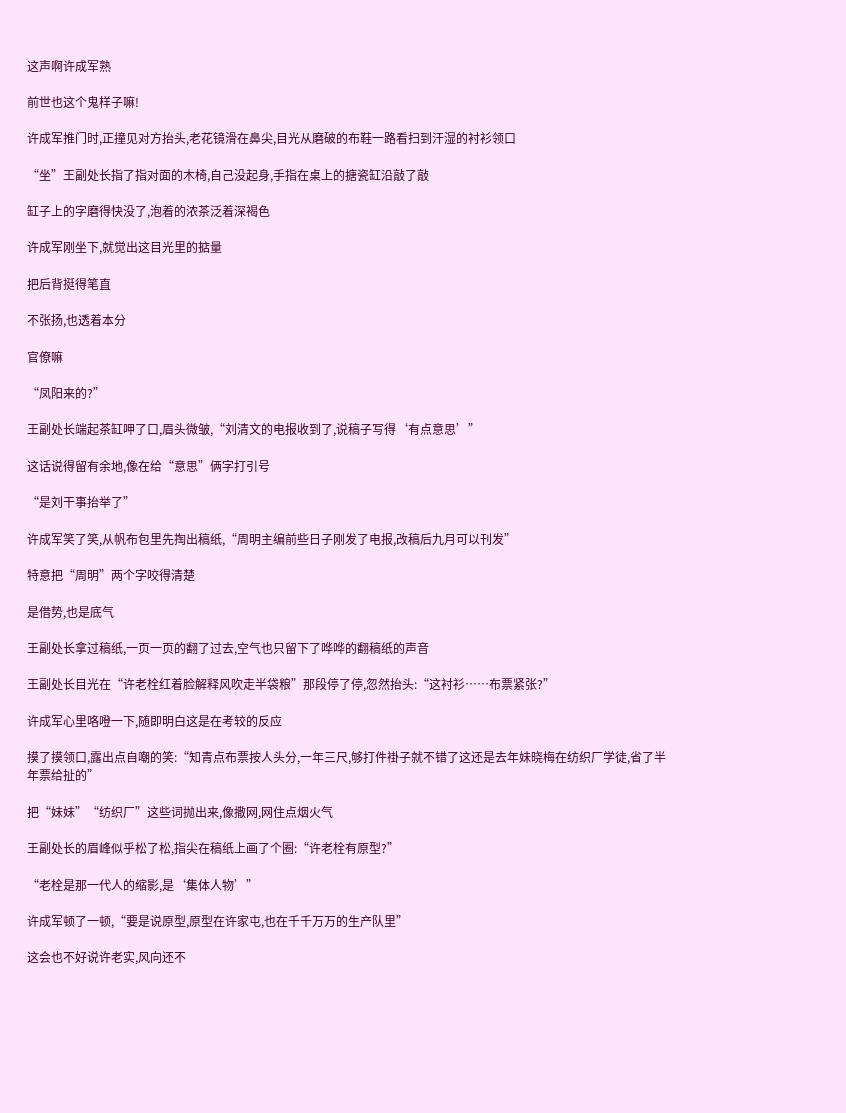这声啊许成军熟

前世也这个鬼样子嘛!

许成军推门时,正撞见对方抬头,老花镜滑在鼻尖,目光从磨破的布鞋一路看扫到汗湿的衬衫领口

“坐”王副处长指了指对面的木椅,自己没起身,手指在桌上的搪瓷缸沿敲了敲

缸子上的字磨得快没了,泡着的浓茶泛着深褐色

许成军刚坐下,就觉出这目光里的掂量

把后背挺得笔直

不张扬,也透着本分

官僚嘛

“凤阳来的?”

王副处长端起茶缸呷了口,眉头微皱,“刘清文的电报收到了,说稿子写得‘有点意思’”

这话说得留有余地,像在给“意思”俩字打引号

“是刘干事抬举了”

许成军笑了笑,从帆布包里先掏出稿纸,“周明主编前些日子刚发了电报,改稿后九月可以刊发”

特意把“周明”两个字咬得清楚

是借势,也是底气

王副处长拿过稿纸,一页一页的翻了过去,空气也只留下了哗哗的翻稿纸的声音

王副处长目光在“许老栓红着脸解释风吹走半袋粮”那段停了停,忽然抬头:“这衬衫……布票紧张?”

许成军心里咯噔一下,随即明白这是在考较的反应

摸了摸领口,露出点自嘲的笑:“知青点布票按人头分,一年三尺,够打件褂子就不错了这还是去年妹晓梅在纺织厂学徒,省了半年票给扯的”

把“妹妹”“纺织厂”这些词抛出来,像撒网,网住点烟火气

王副处长的眉峰似乎松了松,指尖在稿纸上画了个圈:“许老栓有原型?”

“老栓是那一代人的缩影,是‘集体人物’”

许成军顿了一顿,“要是说原型,原型在许家屯,也在千千万万的生产队里”

这会也不好说许老实,风向还不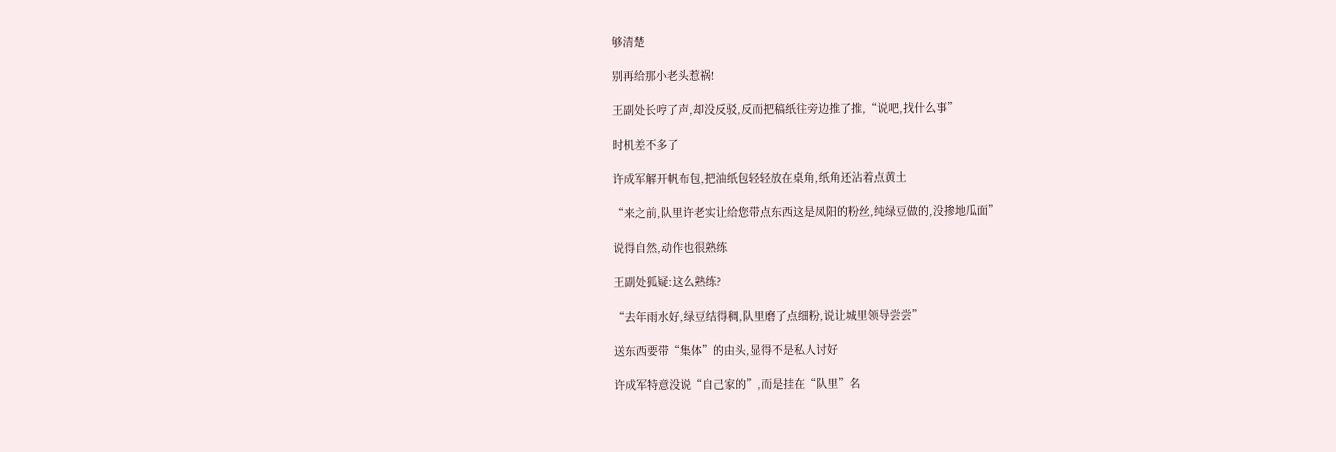够清楚

别再给那小老头惹祸!

王副处长哼了声,却没反驳,反而把稿纸往旁边推了推,“说吧,找什么事”

时机差不多了

许成军解开帆布包,把油纸包轻轻放在桌角,纸角还沾着点黄土

“来之前,队里许老实让给您带点东西这是凤阳的粉丝,纯绿豆做的,没掺地瓜面”

说得自然,动作也很熟练

王副处狐疑:这么熟练?

“去年雨水好,绿豆结得稠,队里磨了点细粉,说让城里领导尝尝”

送东西要带“集体”的由头,显得不是私人讨好

许成军特意没说“自己家的”,而是挂在“队里”名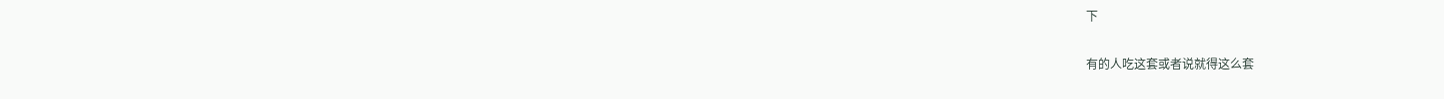下

有的人吃这套或者说就得这么套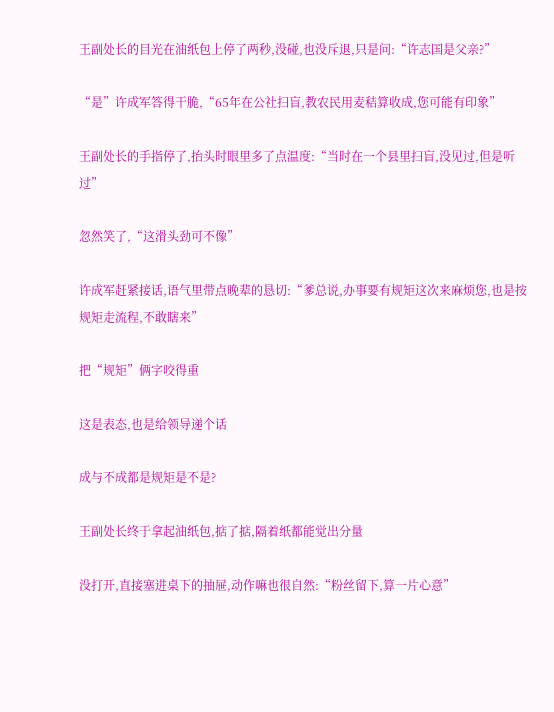王副处长的目光在油纸包上停了两秒,没碰,也没斥退,只是问:“许志国是父亲?”

“是”许成军答得干脆,“65年在公社扫盲,教农民用麦秸算收成,您可能有印象”

王副处长的手指停了,抬头时眼里多了点温度:“当时在一个县里扫盲,没见过,但是听过”

忽然笑了,“这滑头劲可不像”

许成军赶紧接话,语气里带点晚辈的恳切:“爹总说,办事要有规矩这次来麻烦您,也是按规矩走流程,不敢瞎来”

把“规矩”俩字咬得重

这是表态,也是给领导递个话

成与不成都是规矩是不是?

王副处长终于拿起油纸包,掂了掂,隔着纸都能觉出分量

没打开,直接塞进桌下的抽屉,动作嘛也很自然:“粉丝留下,算一片心意”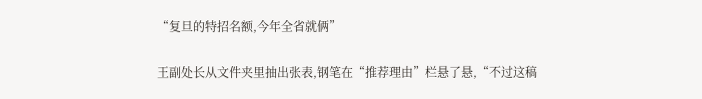“复旦的特招名额,今年全省就俩”

王副处长从文件夹里抽出张表,钢笔在“推荐理由”栏悬了悬,“不过这稿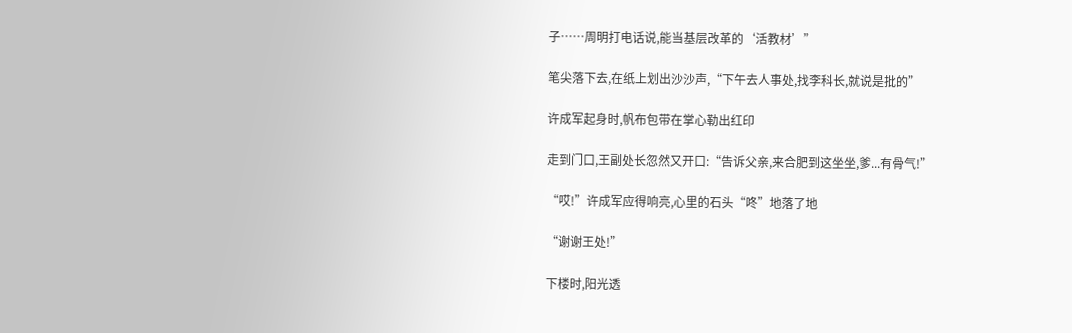子……周明打电话说,能当基层改革的‘活教材’”

笔尖落下去,在纸上划出沙沙声,“下午去人事处,找李科长,就说是批的”

许成军起身时,帆布包带在掌心勒出红印

走到门口,王副处长忽然又开口:“告诉父亲,来合肥到这坐坐,爹...有骨气!”

“哎!”许成军应得响亮,心里的石头“咚”地落了地

“谢谢王处!”

下楼时,阳光透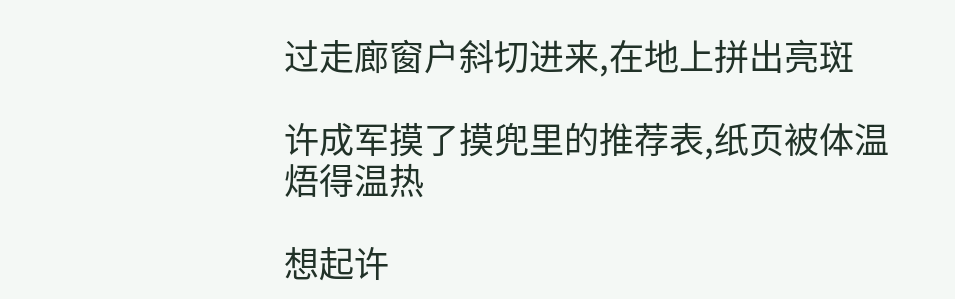过走廊窗户斜切进来,在地上拼出亮斑

许成军摸了摸兜里的推荐表,纸页被体温焐得温热

想起许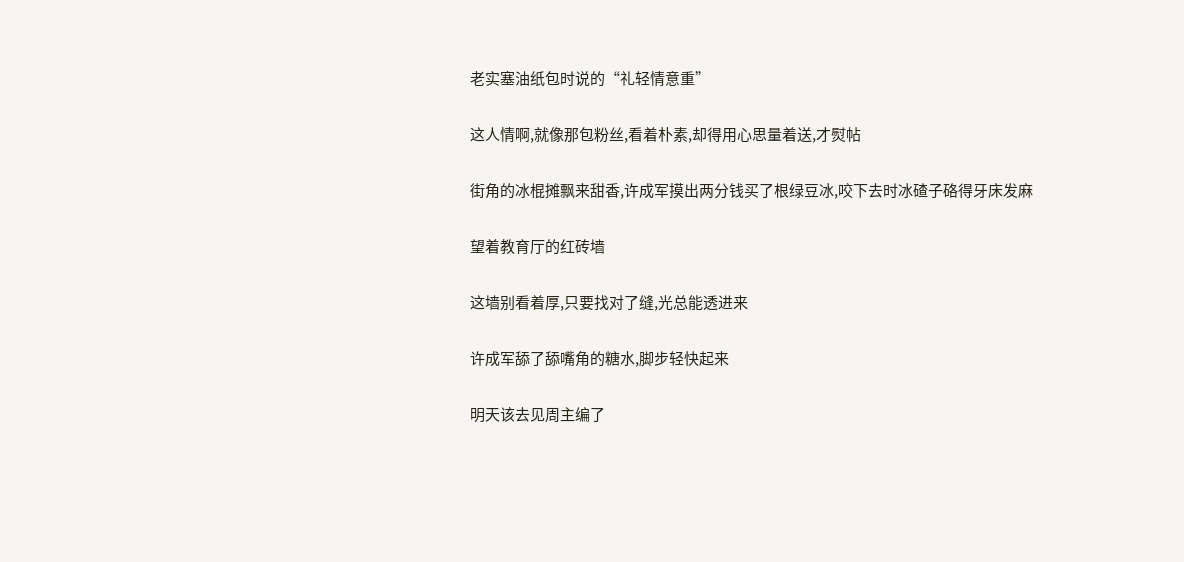老实塞油纸包时说的“礼轻情意重”

这人情啊,就像那包粉丝,看着朴素,却得用心思量着送,才熨帖

街角的冰棍摊飘来甜香,许成军摸出两分钱买了根绿豆冰,咬下去时冰碴子硌得牙床发麻

望着教育厅的红砖墙

这墙别看着厚,只要找对了缝,光总能透进来

许成军舔了舔嘴角的糖水,脚步轻快起来

明天该去见周主编了